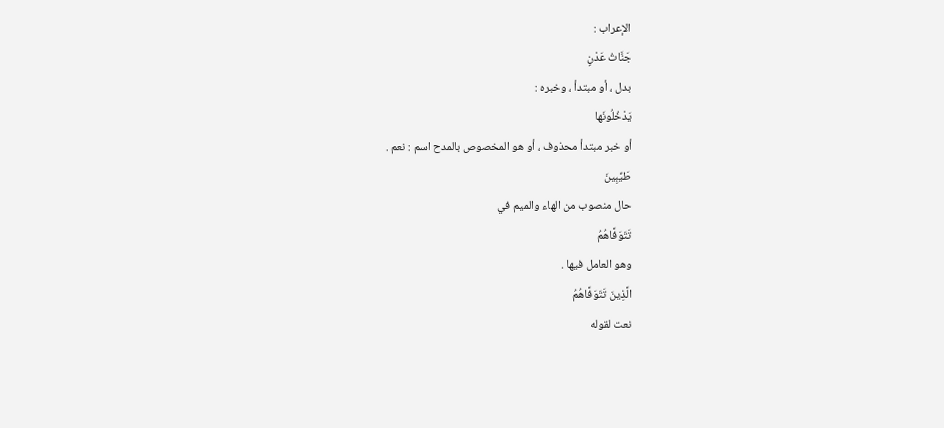الإعراب :
جَنَّاتُ عَدْنٍ
بدل ، أو مبتدأ ، وخبره :
يَدْخُلُونَها
أو خبر مبتدأ محذوف ، أو هو المخصوص بالمدح اسم : نعم .
طَيِّبِينَ
حال منصوب من الهاء والميم في
تَتَوَفَّاهُمُ
وهو العامل فيها .
الَّذِينَ تَتَوَفَّاهُمُ
نعت لقوله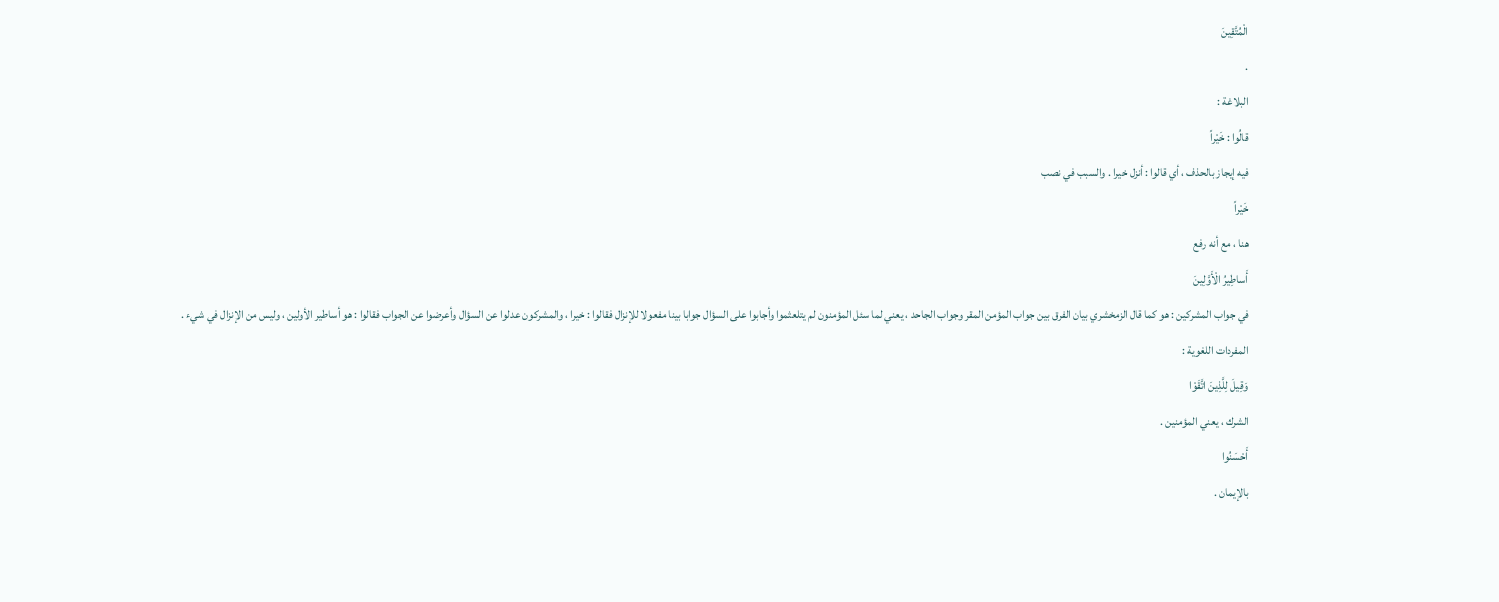الْمُتَّقِينَ
.
البلاغة :
قالُوا : خَيْراً
فيه إيجاز بالحذف ، أي قالوا : أنزل خيرا . والسبب في نصب
خَيْراً
هنا ، مع أنه رفع
أَساطِيرُ الْأَوَّلِينَ
في جواب المشركين : هو كما قال الزمخشري بيان الفرق بين جواب المؤمن المقر وجواب الجاحد ، يعني لما سئل المؤمنون لم يتلعثموا وأجابوا على السؤال جوابا بينا مفعولا للإنزال فقالوا : خيرا ، والمشركون عدلوا عن السؤال وأعرضوا عن الجواب فقالوا : هو أساطير الأولين ، وليس من الإنزال في شيء .
المفردات اللغوية :
وَقِيلَ لِلَّذِينَ اتَّقَوْا
الشرك ، يعني المؤمنين .
أَحْسَنُوا
بالإيمان .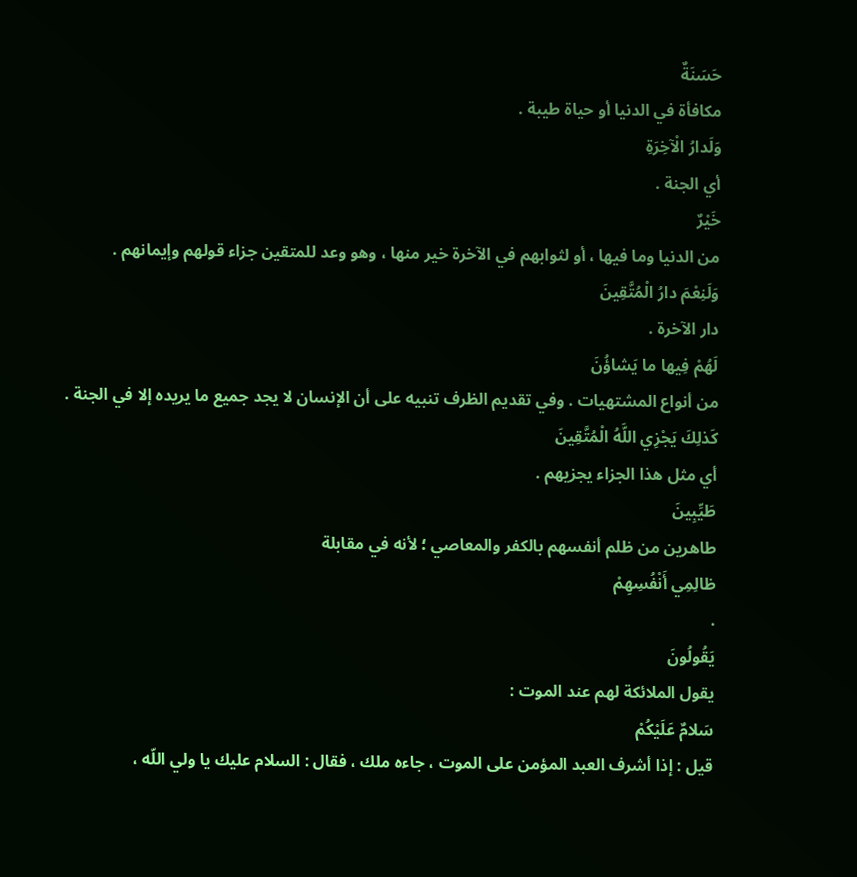حَسَنَةٌ
مكافأة في الدنيا أو حياة طيبة .
وَلَدارُ الْآخِرَةِ
أي الجنة .
خَيْرٌ
من الدنيا وما فيها ، أو لثوابهم في الآخرة خير منها ، وهو وعد للمتقين جزاء قولهم وإيمانهم .
وَلَنِعْمَ دارُ الْمُتَّقِينَ
دار الآخرة .
لَهُمْ فِيها ما يَشاؤُنَ
من أنواع المشتهيات . وفي تقديم الظرف تنبيه على أن الإنسان لا يجد جميع ما يريده إلا في الجنة .
كَذلِكَ يَجْزِي اللَّهُ الْمُتَّقِينَ
أي مثل هذا الجزاء يجزيهم .
طَيِّبِينَ
طاهرين من ظلم أنفسهم بالكفر والمعاصي ؛ لأنه في مقابلة
ظالِمِي أَنْفُسِهِمْ
.
يَقُولُونَ
يقول الملائكة لهم عند الموت :
سَلامٌ عَلَيْكُمْ
قيل : إذا أشرف العبد المؤمن على الموت ، جاءه ملك ، فقال : السلام عليك يا ولي اللّه ،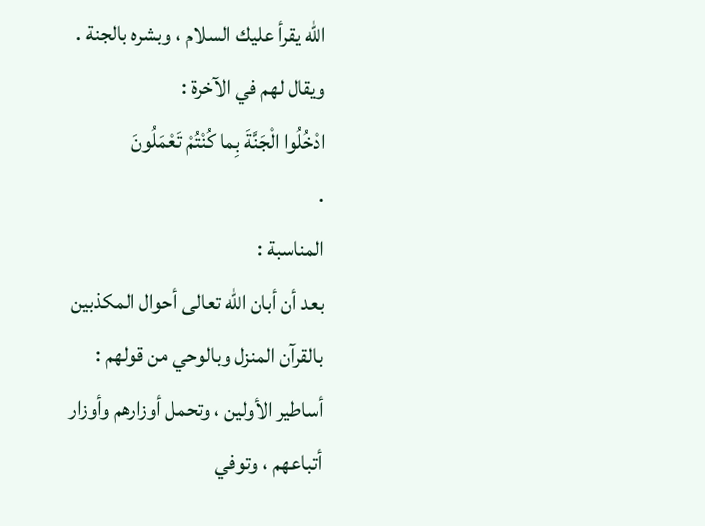اللّه يقرأ عليك السلام ، وبشره بالجنة .
ويقال لهم في الآخرة :
ادْخُلُوا الْجَنَّةَ بِما كُنْتُمْ تَعْمَلُونَ
.
المناسبة :
بعد أن أبان اللّه تعالى أحوال المكذبين بالقرآن المنزل وبالوحي من قولهم :
أساطير الأولين ، وتحمل أوزارهم وأوزار أتباعهم ، وتوفي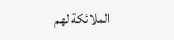الملائكة لهم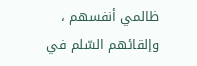ظالمي أنفسهم ، وإلقائهم السّلم في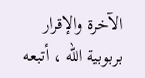الآخرة والإقرار بربوبية اللّه ، أتبعه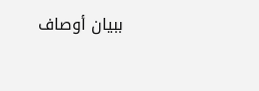ببيان أوصاف